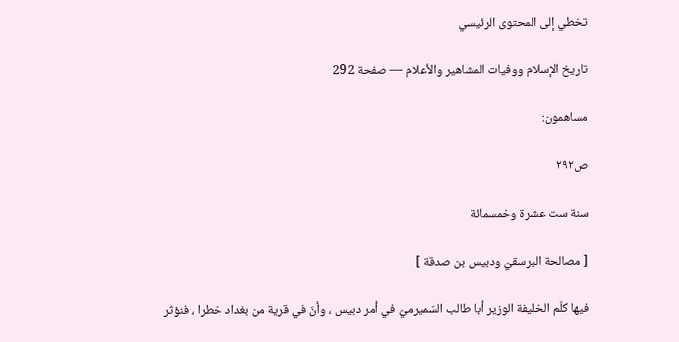تخطي إلى المحتوى الرئيسي

تاريخ الإسلام ووفيات المشاهير والأعلام — صفحة 292

مساهمون:

ص٢٩٢

سنة ست عشرة وخمسمائة

[ مصالحة البرسقيّ ودبيس بن صدقة ]

فيها كلّم الخليفة الوزير أبا طالب السّميرميّ في أمر دبيس ، وأنّ في قرية من بغداد خطرا ، فنؤثر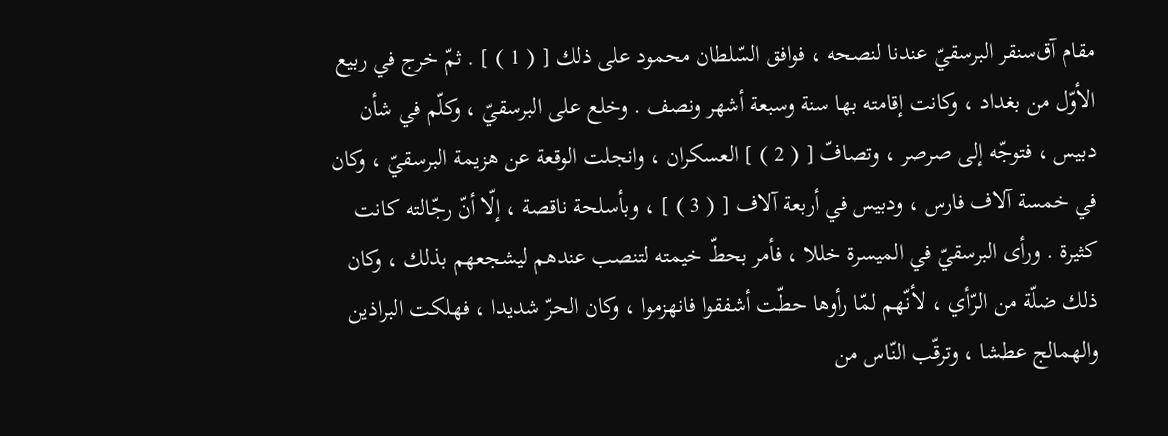مقام آق‌سنقر البرسقيّ عندنا لنصحه ، فوافق السّلطان محمود على ذلك [ ( 1 ) ] . ثمّ خرج في ربيع الأوّل من بغداد ، وكانت إقامته بها سنة وسبعة أشهر ونصف . وخلع على البرسقيّ ، وكلّم في شأن دبيس ، فتوجّه إلى صرصر ، وتصافّ [ ( 2 ) ] العسكران ، وانجلت الوقعة عن هزيمة البرسقيّ ، وكان في خمسة آلاف فارس ، ودبيس في أربعة آلاف [ ( 3 ) ] ، وبأسلحة ناقصة ، إلّا أنّ رجّالته كانت كثيرة . ورأى البرسقيّ في الميسرة خللا ، فأمر بحطّ خيمته لتنصب عندهم ليشجعهم بذلك ، وكان ذلك ضلّة من الرّأي ، لأنّهم لمّا رأوها حطّت أشفقوا فانهزموا ، وكان الحرّ شديدا ، فهلكت البراذين والهمالج عطشا ، وترقّب النّاس من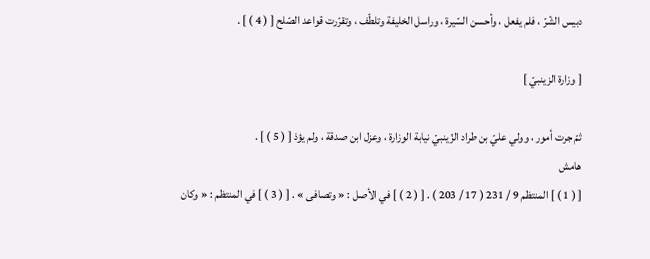دبيس الشّرّ ، فلم يفعل ، وأحسن السّيرة ، وراسل الخليفة وتلطّف ، وتقرّرت قواعد الصّلح [ ( 4 ) ] .

[ وزارة الزينبيّ ]

ثمّ جرت أمور ، وولي عليّ بن طراد الزّينبيّ نيابة الوزارة ، وعزل ابن صدقة ، ولم يؤذ [ ( 5 ) ] .
هامش
[ ( 1 ) ] المنتظم 9 / 231 ( 17 / 203 ) . [ ( 2 ) ] في الأصل : « وتصافى » . [ ( 3 ) ] في المنتظم : « وكان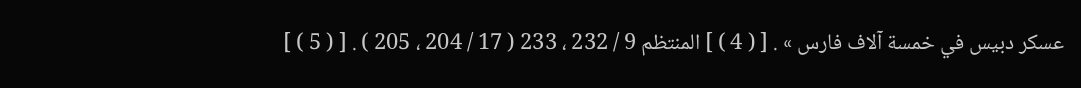عسكر دبيس في خمسة آلاف فارس » . [ ( 4 ) ] المنتظم 9 / 232 ، 233 ( 17 / 204 ، 205 ) . [ ( 5 ) ]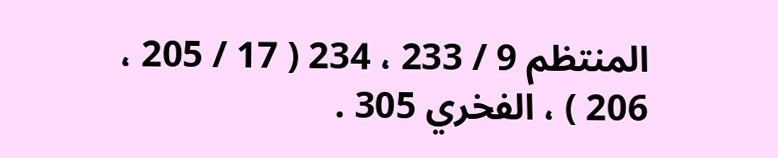المنتظم 9 / 233 ، 234 ( 17 / 205 ، 206 ) ، الفخري 305 .